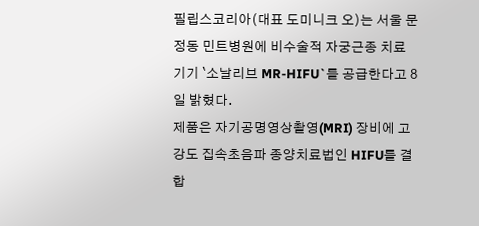필립스코리아(대표 도미니크 오)는 서울 문정동 민트병원에 비수술적 자궁근종 치료 기기 `소날리브 MR-HIFU`를 공급한다고 8일 밝혔다.
제품은 자기공명영상촬영(MRI) 장비에 고강도 집속초음파 종양치료법인 HIFU를 결합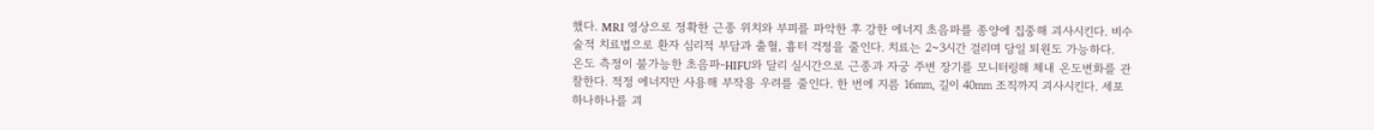했다. MRI 영상으로 정확한 근종 위치와 부피를 파악한 후 강한 에너지 초음파를 종양에 집중해 괴사시킨다. 비수술적 치료법으로 환자 심리적 부담과 출혈, 흉터 걱정을 줄인다. 치료는 2~3시간 걸리며 당일 퇴원도 가능하다.
온도 측정이 불가능한 초음파-HIFU와 달리 실시간으로 근종과 자궁 주변 장기를 모니터링해 체내 온도변화를 관찰한다. 적정 에너지만 사용해 부작용 우려를 줄인다. 한 번에 지름 16㎜, 길이 40㎜ 조직까지 괴사시킨다. 세포 하나하나를 괴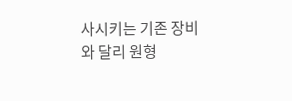사시키는 기존 장비와 달리 원형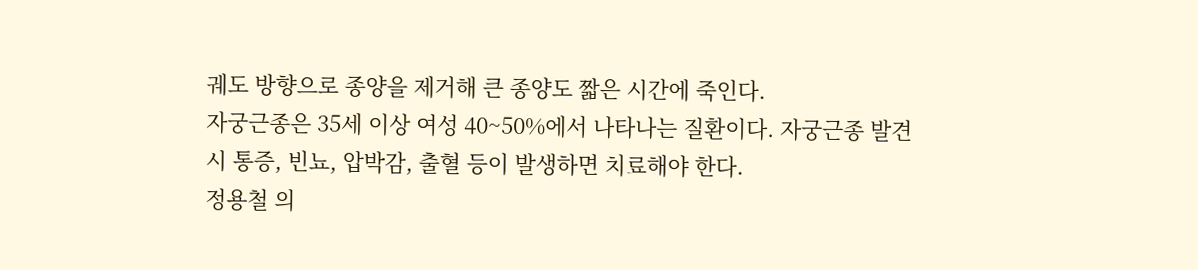궤도 방향으로 종양을 제거해 큰 종양도 짧은 시간에 죽인다.
자궁근종은 35세 이상 여성 40~50%에서 나타나는 질환이다. 자궁근종 발견 시 통증, 빈뇨, 압박감, 출혈 등이 발생하면 치료해야 한다.
정용철 의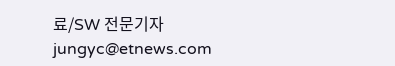료/SW 전문기자 jungyc@etnews.com